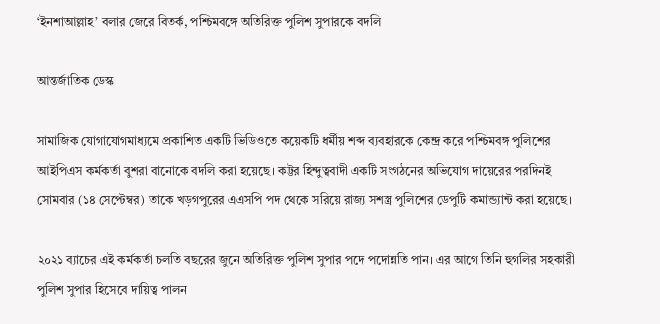‘ইনশাআল্লাহ’ বলার জেরে বিতর্ক, পশ্চিমবঙ্গে অতিরিক্ত পুলিশ সুপারকে বদলি

আন্তর্জাতিক ডেস্ক

সামাজিক যোগাযোগমাধ্যমে প্রকাশিত একটি ভিডিওতে কয়েকটি ধর্মীয় শব্দ ব্যবহারকে কেন্দ্র করে পশ্চিমবঙ্গ পুলিশের আইপিএস কর্মকর্তা বুশরা বানোকে বদলি করা হয়েছে। কট্টর হিন্দুত্ববাদী একটি সংগঠনের অভিযোগ দায়েরের পরদিনই সোমবার (১৪ সেপ্টেম্বর) তাকে খড়গপুরের এএসপি পদ থেকে সরিয়ে রাজ্য সশস্ত্র পুলিশের ডেপুটি কমান্ড্যান্ট করা হয়েছে।

২০২১ ব্যাচের এই কর্মকর্তা চলতি বছরের জুনে অতিরিক্ত পুলিশ সুপার পদে পদোন্নতি পান। এর আগে তিনি হুগলির সহকারী পুলিশ সুপার হিসেবে দায়িত্ব পালন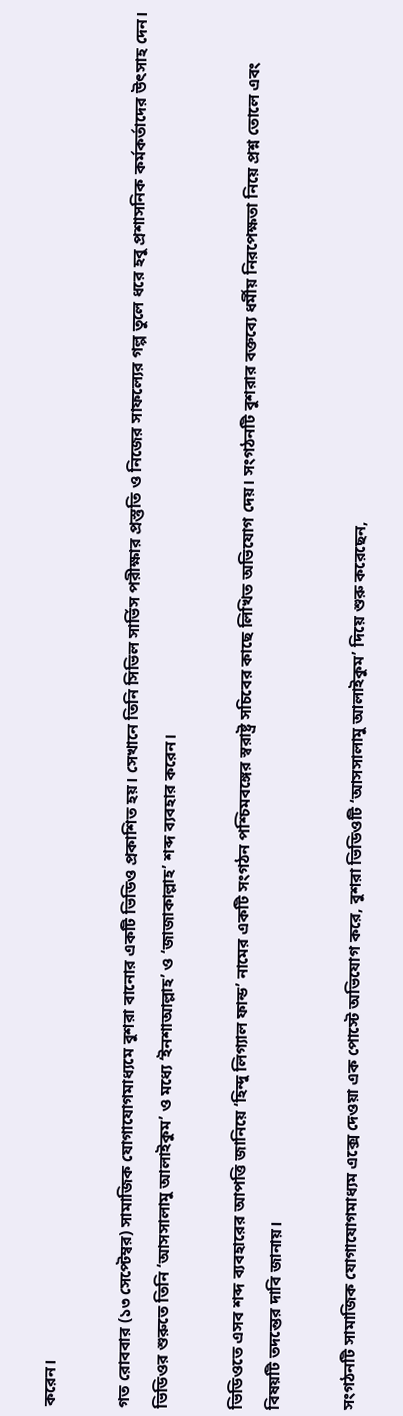করেন।

গত রোববার (১৩ সেপ্টেম্বর) সামাজিক যোগাযোগমাধ্যমে বুশরা বানোর একটি ভিডিও প্রকাশিত হয়। সেখানে তিনি সিভিল সার্ভিস পরীক্ষার প্রস্তুতি ও নিজের সাফল্যের গল্প তুলে ধরে হবু প্রশাসনিক কর্মকর্তাদের উৎসাহ দেন। ভিডিওর শুরুতে তিনি ‘আসসালামু আলাইকুম’ ও মধ্যে ‘ইনশাআল্লাহ’ ও ‘জাজাকাল্লাহ’ শব্দ ব্যবহার করেন।

ভিডিওতে এসব শব্দ ব্যবহারের আপত্তি জানিয়ে ‘হিন্দু লিগ্যাল ফান্ড’ নামের একটি সংগঠন পশ্চিমবঙ্গের স্বরাষ্ট্র সচিবের কাছে লিখিত অভিযোগ দেয়। সংগঠনটি বুশরার বক্তব্যে ধর্মীয় নিরপেক্ষতা নিয়ে প্রশ্ন তোলে এবং বিষয়টি তদন্তের দাবি জানায়।

সংগঠনটি সামাজিক যোগাযোগমাধ্যম এক্সে দেওয়া এক পোস্টে অভিযোগ করে, বুশরা ভিডিওটি ‘আসসালামু আলাইকুম’ দিয়ে শুরু করেছেন,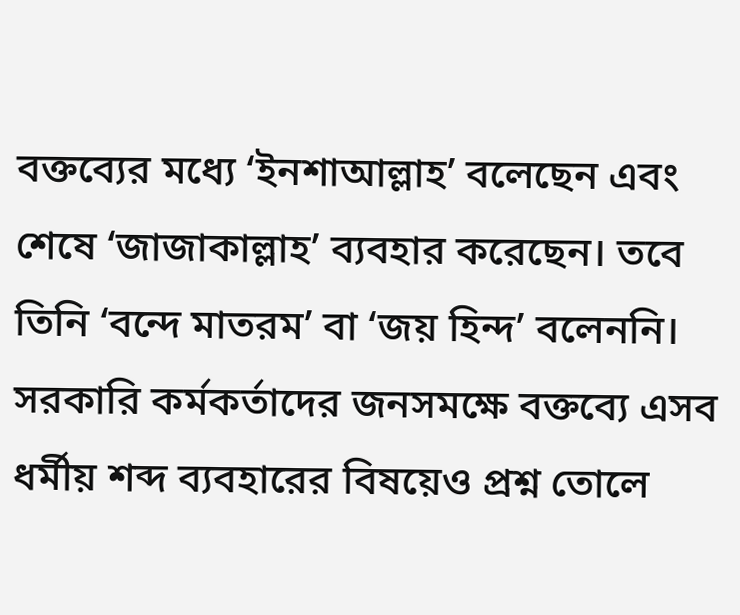বক্তব্যের মধ্যে ‘ইনশাআল্লাহ’ বলেছেন এবং শেষে ‘জাজাকাল্লাহ’ ব্যবহার করেছেন। তবে তিনি ‘বন্দে মাতরম’ বা ‘জয় হিন্দ’ বলেননি। সরকারি কর্মকর্তাদের জনসমক্ষে বক্তব্যে এসব ধর্মীয় শব্দ ব্যবহারের বিষয়েও প্রশ্ন তোলে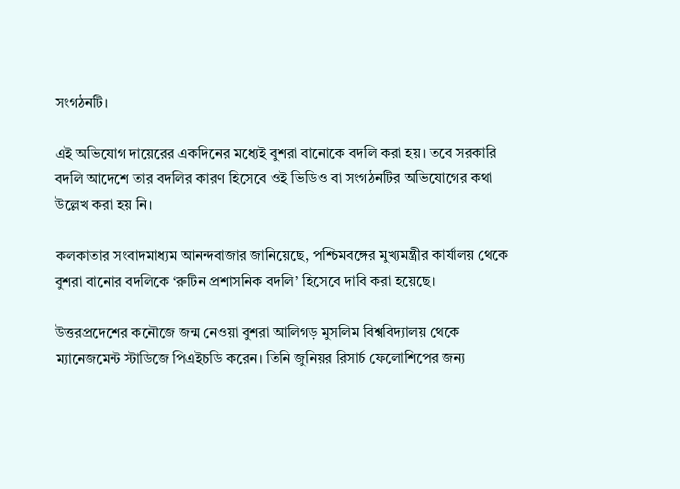সংগঠনটি।

এই অভিযোগ দায়েরের একদিনের মধ্যেই বুশরা বানোকে বদলি করা হয়। তবে সরকারি বদলি আদেশে তার বদলির কারণ হিসেবে ওই ভিডিও বা সংগঠনটির অভিযোগের কথা উল্লেখ করা হয় নি।

কলকাতার সংবাদমাধ্যম আনন্দবাজার জানিয়েছে, পশ্চিমবঙ্গের মুখ্যমন্ত্রীর কার্যালয় থেকে বুশরা বানোর বদলিকে ‘রুটিন প্রশাসনিক বদলি’ হিসেবে দাবি করা হয়েছে।

উত্তরপ্রদেশের কনৌজে জন্ম নেওয়া বুশরা আলিগড় মুসলিম বিশ্ববিদ্যালয় থেকে ম্যানেজমেন্ট স্টাডিজে পিএইচডি করেন। তিনি জুনিয়র রিসার্চ ফেলোশিপের জন্য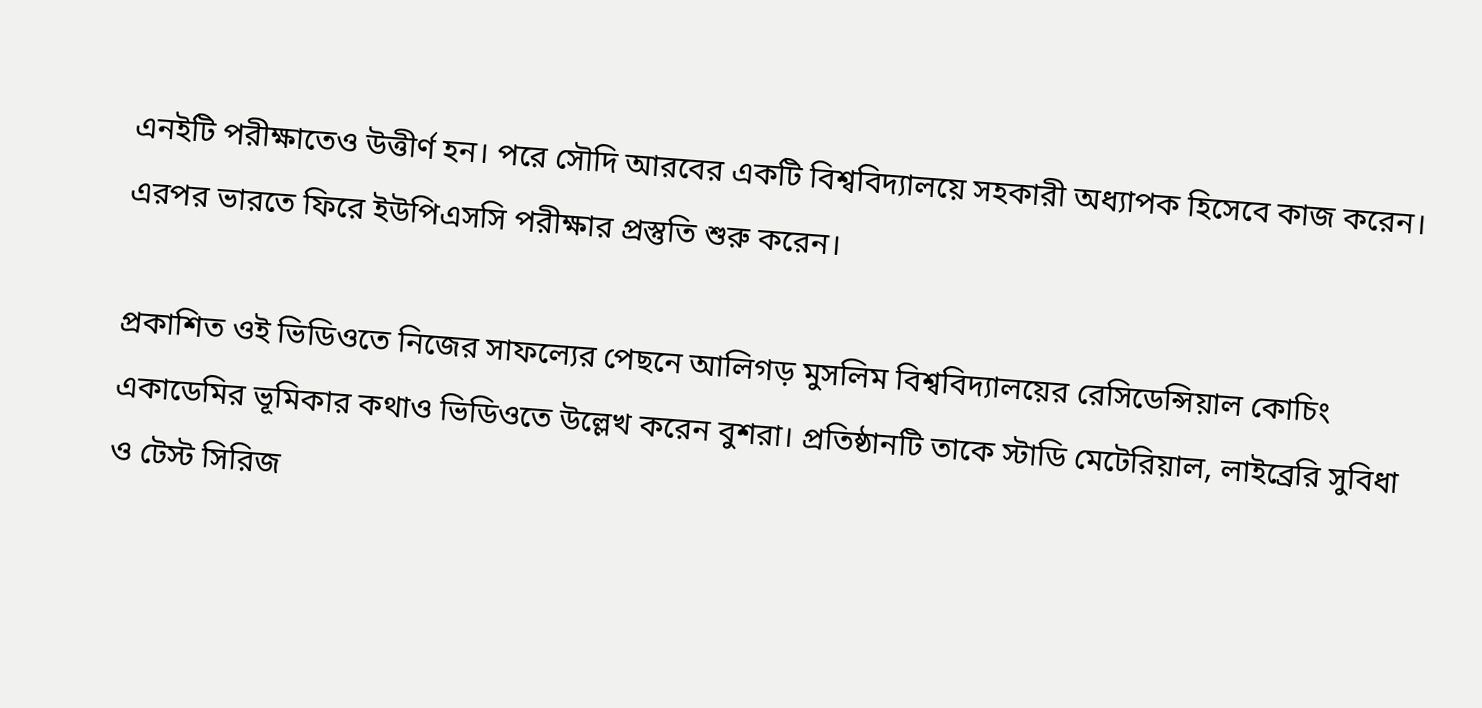এনইটি পরীক্ষাতেও উত্তীর্ণ হন। পরে সৌদি আরবের একটি বিশ্ববিদ্যালয়ে সহকারী অধ্যাপক হিসেবে কাজ করেন। এরপর ভারতে ফিরে ইউপিএসসি পরীক্ষার প্রস্তুতি শুরু করেন।

প্রকাশিত ওই ভিডিওতে নিজের সাফল্যের পেছনে আলিগড় মুসলিম বিশ্ববিদ্যালয়ের রেসিডেন্সিয়াল কোচিং একাডেমির ভূমিকার কথাও ভিডিওতে উল্লেখ করেন বুশরা। প্রতিষ্ঠানটি তাকে স্টাডি মেটেরিয়াল, লাইব্রেরি সুবিধা ও টেস্ট সিরিজ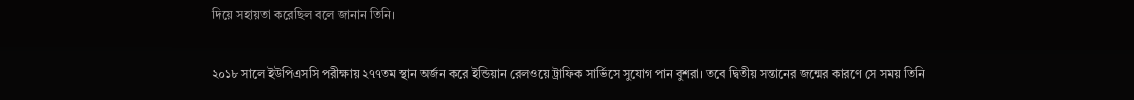দিয়ে সহায়তা করেছিল বলে জানান তিনি।

২০১৮ সালে ইউপিএসসি পরীক্ষায় ২৭৭তম স্থান অর্জন করে ইন্ডিয়ান রেলওয়ে ট্রাফিক সার্ভিসে সুযোগ পান বুশরা। তবে দ্বিতীয় সন্তানের জন্মের কারণে সে সময় তিনি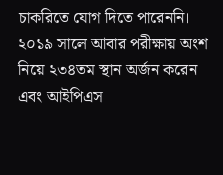চাকরিতে যোগ দিতে পারেননি। ২০১৯ সালে আবার পরীক্ষায় অংশ নিয়ে ২৩৪তম স্থান অর্জন করেন এবং আইপিএস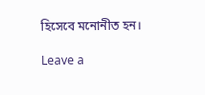হিসেবে মনোনীত হন।

Leave a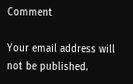Comment

Your email address will not be published.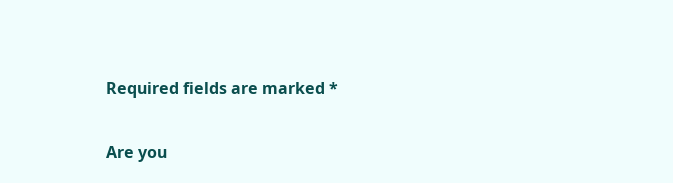Required fields are marked *

Are you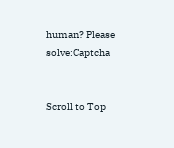human? Please solve:Captcha


Scroll to Top